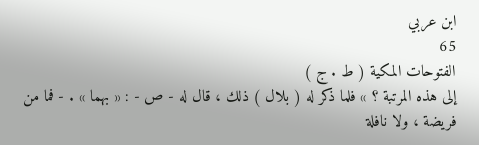ابن عربي
65
الفتوحات المكية ( ط . ج )
إلى هذه المرتبة ؟ » فلما ذكر له ( بلال ) ذلك ، قال له - ص - : « بهما » . - فما من فريضة ، ولا نافلة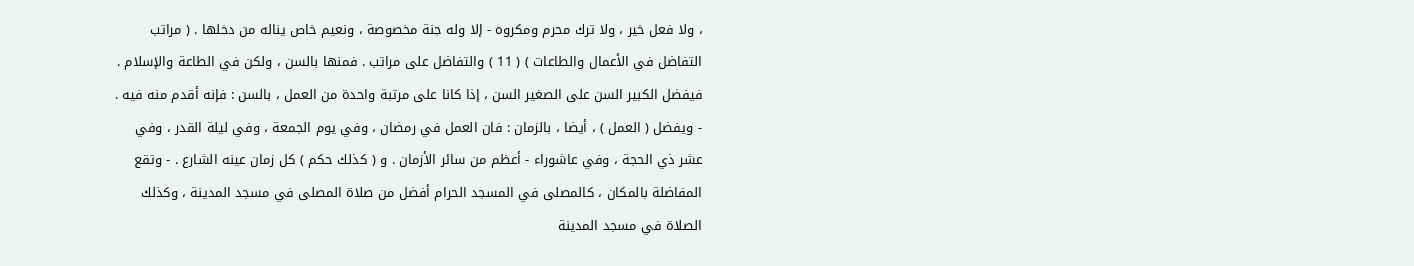، ولا فعل خير ، ولا ترك محرم ومكروه - إلا وله جنة مخصوصة ، ونعيم خاص يناله من دخلها . ( مراتب التفاضل في الأعمال والطاعات ) ( 11 ) والتفاضل على مراتب . فمنها بالسن ، ولكن في الطاعة والإسلام . فيفضل الكبير السن على الصغير السن ، إذا كانا على مرتبة واحدة من العمل ، بالسن : فإنه أقدم منه فيه . - ويفضل ( العمل ) ، أيضا ، بالزمان : فان العمل في رمضان ، وفي يوم الجمعة ، وفي ليلة القدر ، وفي عشر ذي الحجة ، وفي عاشوراء - أعظم من سائر الأزمان . و ( كذلك حكم ) كل زمان عينه الشارع . - وتقع المفاضلة بالمكان ، كالمصلى في المسجد الحرام أفضل من صلاة المصلى في مسجد المدينة ، وكذلك الصلاة في مسجد المدينة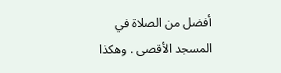أفضل من الصلاة في المسجد الأقصى . وهكذا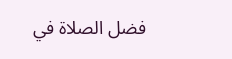فضل الصلاة في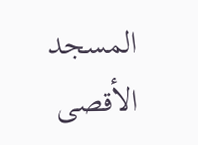المسجد الأقصى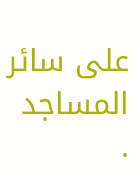على سائر المساجد .